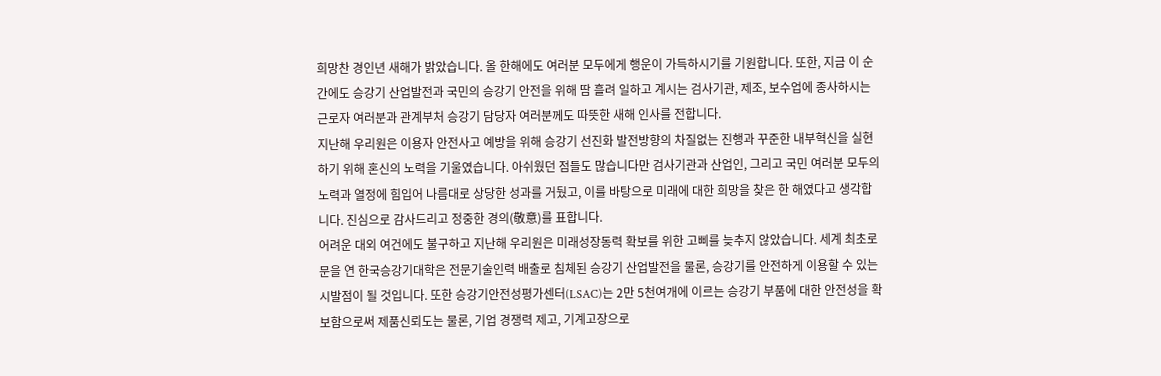희망찬 경인년 새해가 밝았습니다. 올 한해에도 여러분 모두에게 행운이 가득하시기를 기원합니다. 또한, 지금 이 순간에도 승강기 산업발전과 국민의 승강기 안전을 위해 땀 흘려 일하고 계시는 검사기관, 제조, 보수업에 종사하시는 근로자 여러분과 관계부처 승강기 담당자 여러분께도 따뜻한 새해 인사를 전합니다.
지난해 우리원은 이용자 안전사고 예방을 위해 승강기 선진화 발전방향의 차질없는 진행과 꾸준한 내부혁신을 실현하기 위해 혼신의 노력을 기울였습니다. 아쉬웠던 점들도 많습니다만 검사기관과 산업인, 그리고 국민 여러분 모두의 노력과 열정에 힘입어 나름대로 상당한 성과를 거뒀고, 이를 바탕으로 미래에 대한 희망을 찾은 한 해였다고 생각합니다. 진심으로 감사드리고 정중한 경의(敬意)를 표합니다.
어려운 대외 여건에도 불구하고 지난해 우리원은 미래성장동력 확보를 위한 고삐를 늦추지 않았습니다. 세계 최초로 문을 연 한국승강기대학은 전문기술인력 배출로 침체된 승강기 산업발전을 물론, 승강기를 안전하게 이용할 수 있는 시발점이 될 것입니다. 또한 승강기안전성평가센터(LSAC)는 2만 5천여개에 이르는 승강기 부품에 대한 안전성을 확보함으로써 제품신뢰도는 물론, 기업 경쟁력 제고, 기계고장으로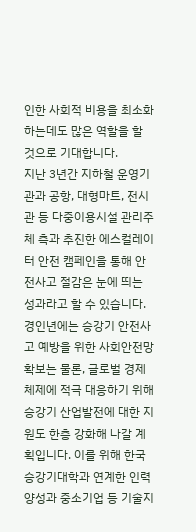인한 사회적 비용을 최소화 하는데도 많은 역할을 할 것으로 기대합니다.
지난 3년간 지하철 운영기관과 공항, 대형마트, 전시관 등 다중이용시설 관리주체 측과 추진한 에스컬레이터 안전 캠페인을 통해 안전사고 절감은 눈에 띄는 성과라고 할 수 있습니다.
경인년에는 승강기 안전사고 예방을 위한 사회안전망 확보는 물론, 글로벌 경제체제에 적극 대응하기 위해 승강기 산업발전에 대한 지원도 한층 강화해 나갈 계획입니다. 이를 위해 한국승강기대학과 연계한 인력양성과 중소기업 등 기술지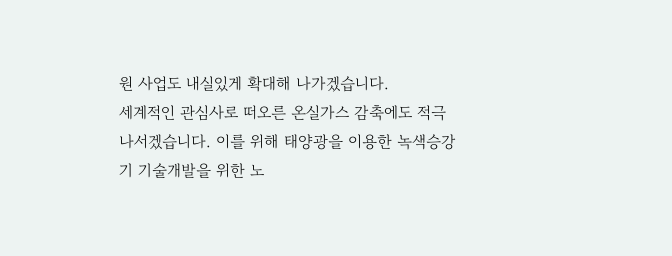원 사업도 내실있게 확대해 나가겠습니다.
세계적인 관심사로 떠오른 온실가스 감축에도 적극 나서겠습니다. 이를 위해 태양광을 이용한 녹색승강기 기술개발을 위한 노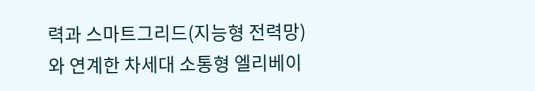력과 스마트그리드(지능형 전력망)와 연계한 차세대 소통형 엘리베이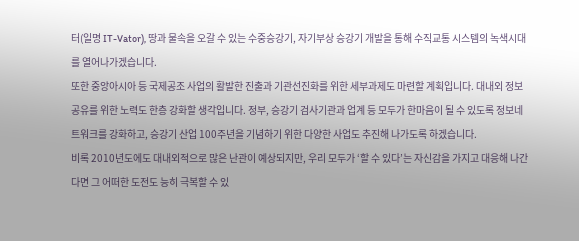터(일명 IT-Vator), 땅과 물속을 오갈 수 있는 수중승강기, 자기부상 승강기 개발을 통해 수직교통 시스템의 녹색시대를 열어나가겠습니다.
또한 중앙아시아 등 국제공조 사업의 활발한 진출과 기관선진화를 위한 세부과제도 마련할 계획입니다. 대내외 정보공유를 위한 노력도 한층 강화할 생각입니다. 정부, 승강기 검사기관과 업계 등 모두가 한마음이 될 수 있도록 정보네트워크를 강화하고, 승강기 산업 100주년을 기념하기 위한 다양한 사업도 추진해 나가도록 하겠습니다.
비록 2010년도에도 대내외적으로 많은 난관이 예상되지만, 우리 모두가 ‘할 수 있다’는 자신감을 가지고 대응해 나간다면 그 어떠한 도전도 능히 극복할 수 있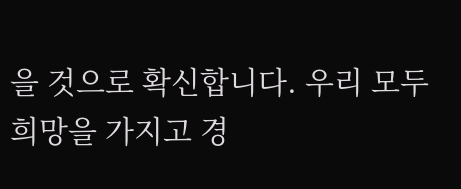을 것으로 확신합니다. 우리 모두 희망을 가지고 경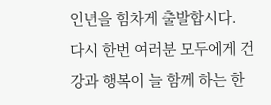인년을 힘차게 출발합시다.
다시 한번 여러분 모두에게 건강과 행복이 늘 함께 하는 한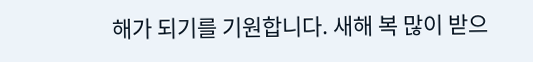해가 되기를 기원합니다. 새해 복 많이 받으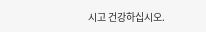시고 건강하십시오.